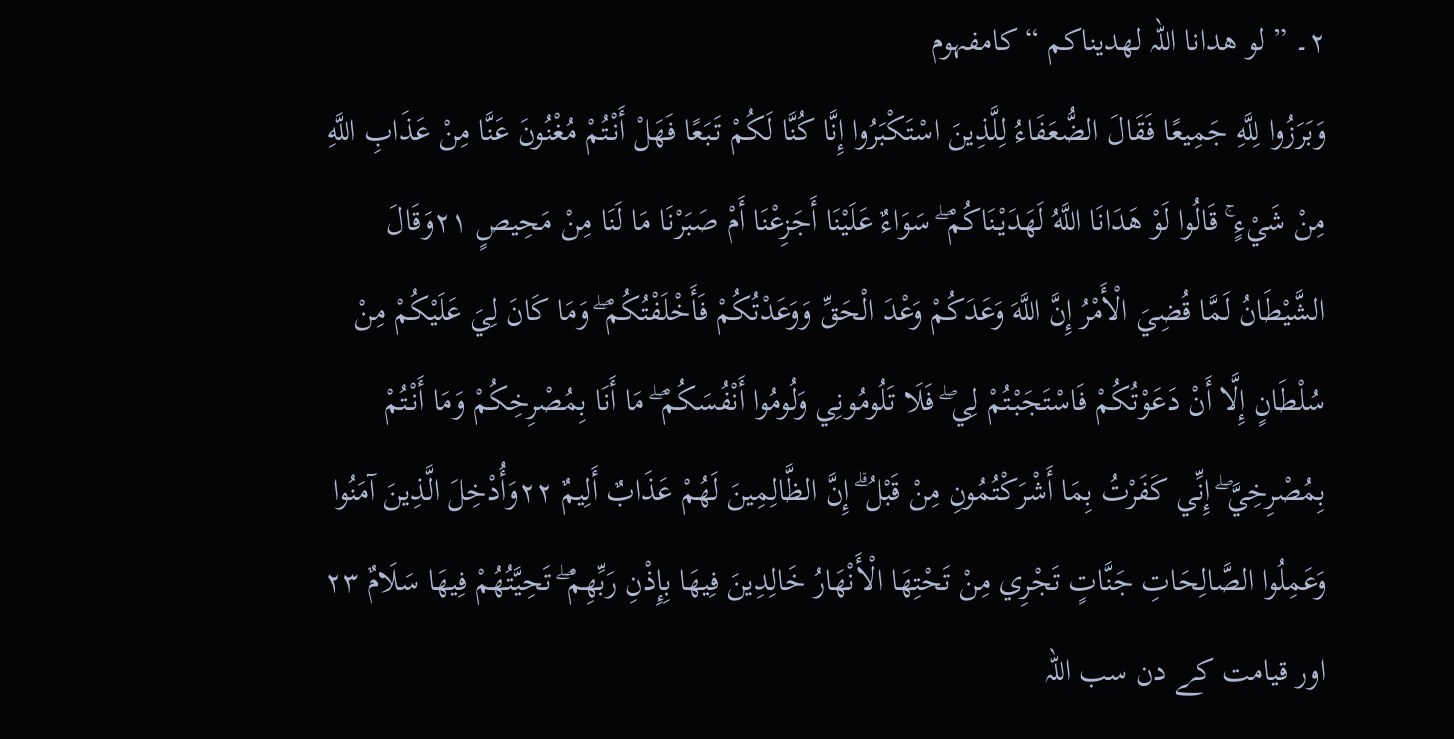۲۔ ” لو ھدانا اللہ لھدیناکم “کامفہوم
وَبَرَزُوا لِلَّهِ جَمِيعًا فَقَالَ الضُّعَفَاءُ لِلَّذِينَ اسْتَكْبَرُوا إِنَّا كُنَّا لَكُمْ تَبَعًا فَهَلْ أَنْتُمْ مُغْنُونَ عَنَّا مِنْ عَذَابِ اللَّهِ مِنْ شَيْءٍ ۚ قَالُوا لَوْ هَدَانَا اللَّهُ لَهَدَيْنَاكُمْ ۖ سَوَاءٌ عَلَيْنَا أَجَزِعْنَا أَمْ صَبَرْنَا مَا لَنَا مِنْ مَحِيصٍ ۲۱وَقَالَ الشَّيْطَانُ لَمَّا قُضِيَ الْأَمْرُ إِنَّ اللَّهَ وَعَدَكُمْ وَعْدَ الْحَقِّ وَوَعَدْتُكُمْ فَأَخْلَفْتُكُمْ ۖ وَمَا كَانَ لِيَ عَلَيْكُمْ مِنْ سُلْطَانٍ إِلَّا أَنْ دَعَوْتُكُمْ فَاسْتَجَبْتُمْ لِي ۖ فَلَا تَلُومُونِي وَلُومُوا أَنْفُسَكُمْ ۖ مَا أَنَا بِمُصْرِخِكُمْ وَمَا أَنْتُمْ بِمُصْرِخِيَّ ۖ إِنِّي كَفَرْتُ بِمَا أَشْرَكْتُمُونِ مِنْ قَبْلُ ۗ إِنَّ الظَّالِمِينَ لَهُمْ عَذَابٌ أَلِيمٌ ۲۲وَأُدْخِلَ الَّذِينَ آمَنُوا وَعَمِلُوا الصَّالِحَاتِ جَنَّاتٍ تَجْرِي مِنْ تَحْتِهَا الْأَنْهَارُ خَالِدِينَ فِيهَا بِإِذْنِ رَبِّهِمْ ۖ تَحِيَّتُهُمْ فِيهَا سَلَامٌ ۲۳
اور قیامت کے دن سب اللہ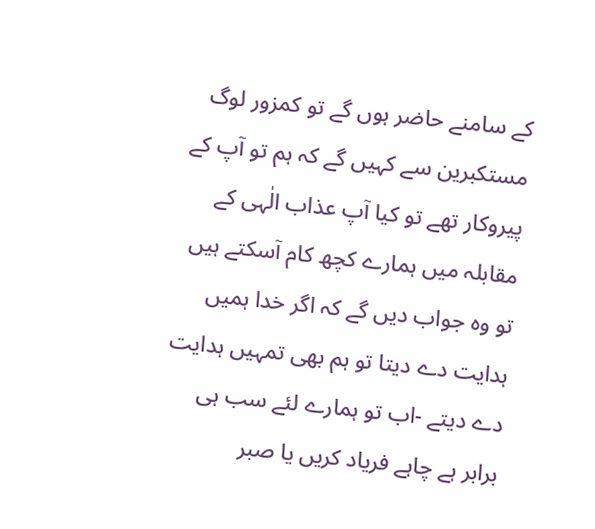کے سامنے حاضر ہوں گے تو کمزور لوگ مستکبرین سے کہیں گے کہ ہم تو آپ کے پیروکار تھے تو کیا آپ عذاب الٰہی کے مقابلہ میں ہمارے کچھ کام آسکتے ہیں تو وہ جواب دیں گے کہ اگر خدا ہمیں ہدایت دے دیتا تو ہم بھی تمہیں ہدایت دے دیتے -اب تو ہمارے لئے سب ہی برابر ہے چاہے فریاد کریں یا صبر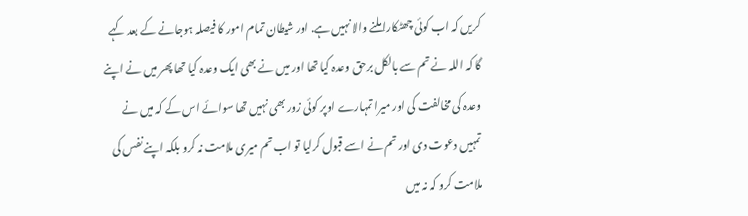کریں کہ اب کوئی چھٹکارا ملنے والا نہیں ہے. اور شیطان تمام امور کا فیصلہ ہوجانے کے بعد کہے گا کہ اللہ نے تم سے بالکل برحق وعدہ کیا تھا اور میں نے بھی ایک وعدہ کیا تھا پھر میں نے اپنے وعدہ کی مخالفت کی اور میرا تمہارے اوپر کوئی زور بھی نہیں تھا سوائے اس کے کہ میں نے تمہیں دعوت دی اور تم نے اسے قبول کرلیا تو اب تم میری ملامت نہ کرو بلکہ اپنے نفس کی ملامت کرو کہ نہ میں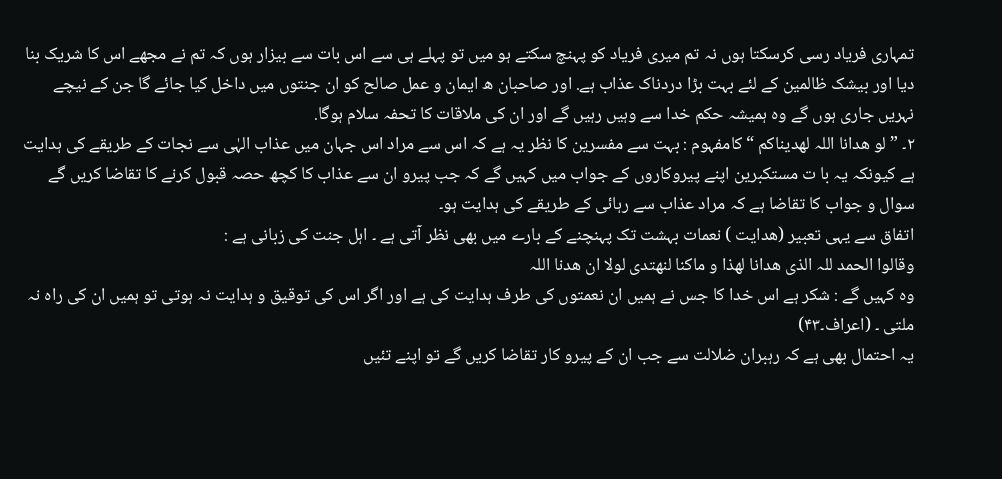تمہاری فریاد رسی کرسکتا ہوں نہ تم میری فریاد کو پہنچ سکتے ہو میں تو پہلے ہی سے اس بات سے بیزار ہوں کہ تم نے مجھے اس کا شریک بنا دیا اور بیشک ظالمین کے لئے بہت بڑا دردناک عذاب ہے. اور صاحبان ه ایمان و عمل صالح کو ان جنتوں میں داخل کیا جائے گا جن کے نیچے نہریں جاری ہوں گے وہ ہمیشہ حکم خدا سے وہیں رہیں گے اور ان کی ملاقات کا تحفہ سلام ہوگا.
۲۔ ” لو ھدانا اللہ لھدیناکم “کامفہوم : بہت سے مفسرین کا نظر یہ ہے کہ اس سے مراد اس جہان میں عذاب الہٰی سے نجات کے طریقے کی ہدایت ہے کیونکہ یہ با ت مستکبرین اپنے پیروکاروں کے جواب میں کہیں گے کہ جب پیرو ان سے عذاب کا کچھ حصہ قبول کرنے کا تقاضا کریں گے سوال و جواب کا تقاضا ہے کہ مراد عذاب سے رہائی کے طریقے کی ہدایت ہو۔
اتفاق سے یہی تعبیر (ھدایت ) نعمات بہشت تک پہنچنے کے بارے میں بھی نظر آتی ہے ۔ اہل جنت کی زبانی ہے :
وقالوا الحمد للہ الذی ھدانا لھذا و ماکنا لنھتدی لولا ان ھدنا اللہ
وہ کہیں گے : شکر ہے اس خدا کا جس نے ہمیں ان نعمتوں کی طرف ہدایت کی ہے اور اگر اس کی توقیق و ہدایت نہ ہوتی تو ہمیں ان کی راہ نہ ملتی ۔ (اعراف۔۴۳)
یہ احتمال بھی ہے کہ رہبران ضلالت سے جب ان کے پیرو کار تقاضا کریں گے تو اپنے تئیں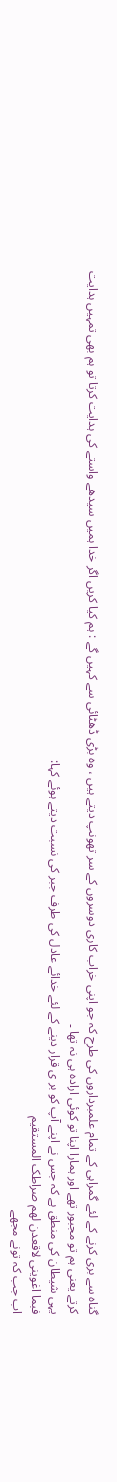گناہ سے بری کرنے کے لئے گمراہی کے تمام علمبرداروں کی طرح کہ جو اپنی خراب کاری دوسروں کے سر تھونپ دیتے ہیں ، وہ بڑی ڈھٹائی سے کہیں گے : ہم کیا کریں اگر خدا ہمیں سیدھے واستے کی ہدایت کرتا تو ہم بھی تمہیں ہدایت کرتے یعنی ہم تو مجبور تھے اور ہمارا اپنا تو کوئی ارادہ ہی نہ تھا ۔
یہی شیطان کی منطق ہے کہ جس نے اپنے آپ کو بر ی قرار دینے کے لئے خدائے عادل کی طرف جبر کی نسبت دیتے ہوئے کہا:
فبما اغوینی لاقعدن لھم صراطک المستقیم
اب جب کہ تونے مجھے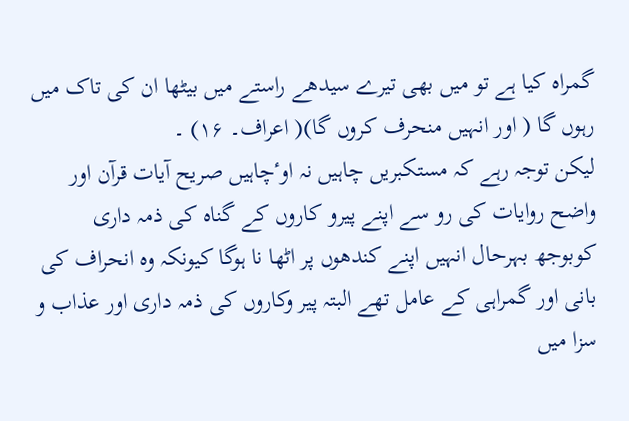گمراہ کیا ہے تو میں بھی تیرے سیدھے راستے میں بیٹھا ان کی تاک میں رہوں گا ( اور انہیں منحرف کروں گا)( اعراف۔ ۱۶) ۔
لیکن توجہ رہے کہ مستکبریں چاہیں نہ اوٴچاہیں صریح آیات قرآن اور واضح روایات کی رو سے اپنے پیرو کاروں کے گناہ کی ذمہ داری کوبوجھ بہرحال انہیں اپنے کندھوں پر اٹھا نا ہوگا کیونکہ وہ انحراف کی بانی اور گمراہی کے عامل تھے البتہ پیر وکاروں کی ذمہ داری اور عذاب و سزا میں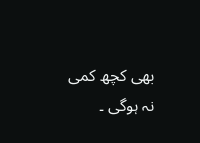بھی کچھ کمی نہ ہوگی ۔